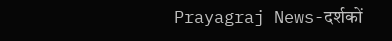Prayagraj News-दर्शकों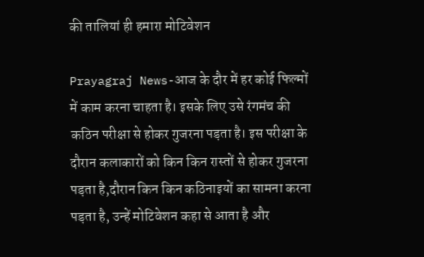की तालियां ही हमारा मोटिवेशन

Prayagraj News-आज के दौर में हर कोई फिल्मों में काम करना चाहता है। इसके लिए उसे रंगमंच की कठिन परीक्षा से होकर गुजरना पड़ता है। इस परीक्षा के दौरान कलाकारों को किन किन रास्तों से होकर गुजरना पड़ता है,दौरान किन किन कठिनाइयों का सामना करना पड़ता है, उन्हें मोटिवेशन कहा से आता है और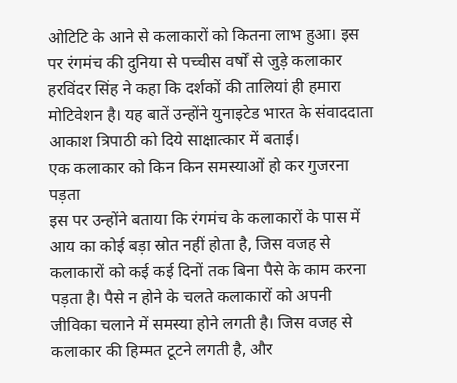ओटिटि के आने से कलाकारों को कितना लाभ हुआ। इस पर रंगमंच की दुनिया से पच्चीस वर्षों से जुड़े कलाकार हरविंदर सिंह ने कहा कि दर्शकों की तालियां ही हमारा मोटिवेशन है। यह बातें उन्होंने युनाइटेड भारत के संवाददाता आकाश त्रिपाठी को दिये साक्षात्कार में बताई।
एक कलाकार को किन किन समस्याओं हो कर गुजरना पड़ता
इस पर उन्होंने बताया कि रंगमंच के कलाकारों के पास में आय का कोई बड़ा स्रोत नहीं होता है, जिस वजह से कलाकारों को कई कई दिनों तक बिना पैसे के काम करना पड़ता है। पैसे न होने के चलते कलाकारों को अपनी जीविका चलाने में समस्या होने लगती है। जिस वजह से कलाकार की हिम्मत टूटने लगती है, और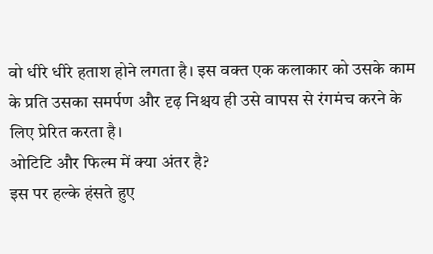वो धीरे धीरे हताश होने लगता है। इस वक्त एक कलाकार को उसके काम के प्रति उसका समर्पण और दृढ़ निश्चय ही उसे वापस से रंगमंच करने के लिए प्रेरित करता है।
ओटिटि और फिल्म में क्या अंतर है?
इस पर हल्के हंसते हुए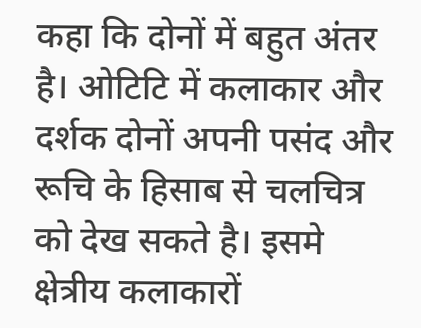कहा कि दोनों में बहुत अंतर है। ओटिटि में कलाकार और दर्शक दोनों अपनी पसंद और रूचि के हिसाब से चलचित्र को देख सकते है। इसमे क्षेत्रीय कलाकारों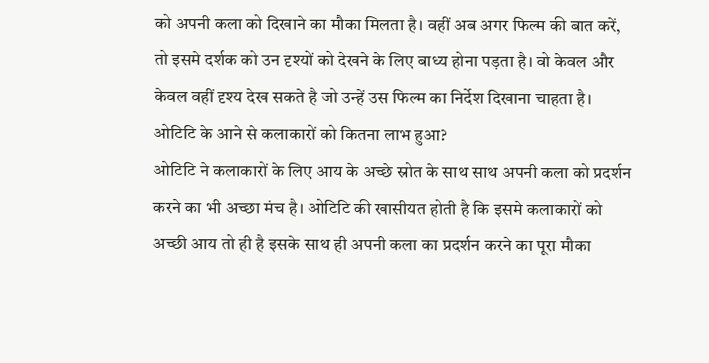को अपनी कला को दिखाने का मौका मिलता है। वहीं अब अगर फिल्म की बात करें, तो इसमे दर्शक को उन दृश्यों को देखने के लिए बाध्य होना पड़ता है। वो केवल और केवल वहीं दृश्य देख सकते है जो उन्हें उस फिल्म का निर्देश दिखाना चाहता है।
ओटिटि के आने से कलाकारों को कितना लाभ हुआ?
ओटिटि ने कलाकारों के लिए आय के अच्छे स्रोत के साथ साथ अपनी कला को प्रदर्शन करने का भी अच्छा मंच है। ओटिटि की खासीयत होती है कि इसमे कलाकारों को अच्छी आय तो ही है इसके साथ ही अपनी कला का प्रदर्शन करने का पूरा मौका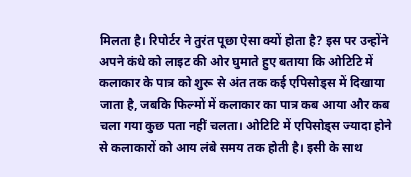मिलता है। रिपोर्टर ने तुरंत पूछा ऐसा क्यों होता है? इस पर उन्होंने अपने कंधे को लाइट की ओर घुमाते हुए बताया कि ओटिटि में कलाकार के पात्र को शुरू से अंत तक कई एपिसोड्स में दिखाया जाता है, जबकि फिल्मों में कलाकार का पात्र कब आया और कब चला गया कुछ पता नहीं चलता। ओटिटि में एपिसोड्स ज्यादा होने से कलाकारों को आय लंबे समय तक होती है। इसी के साथ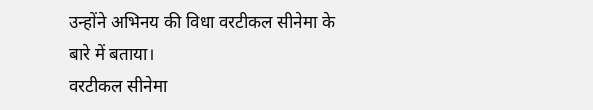उन्होंने अभिनय की विधा वरटीकल सीनेमा के बारे में बताया।
वरटीकल सीनेमा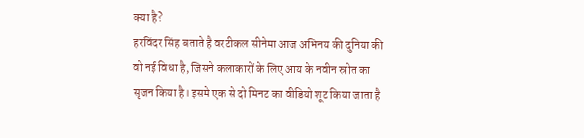क्या है?
हरविंदर सिंह बताते है वरटीकल सीनेमा आज अभिनय की दुनिया की वो नई विधा है, जिसने कलाकारों के लिए आय के नवीन स्रोत का सृजन किया है। इसमे एक से दो मिनट का वीडियो शूट किया जाता है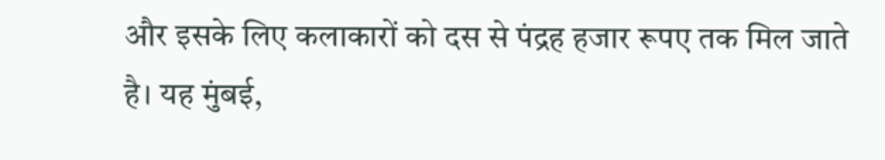और इसके लिए कलाकारों को दस से पंद्रह हजार रूपए तक मिल जाते है। यह मुंबई,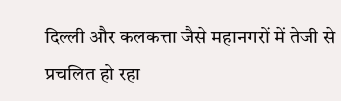दिल्ली और कलकत्ता जैसे महानगरों में तेजी से प्रचलित हो रहा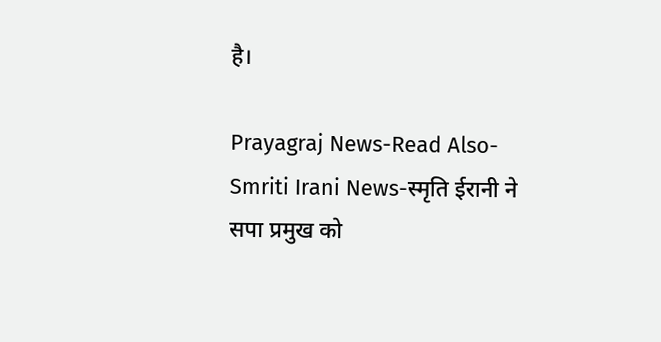है।

Prayagraj News-Read Also-Smriti Irani News-स्मृति ईरानी ने सपा प्रमुख को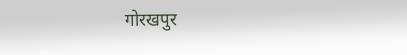गोरखपुर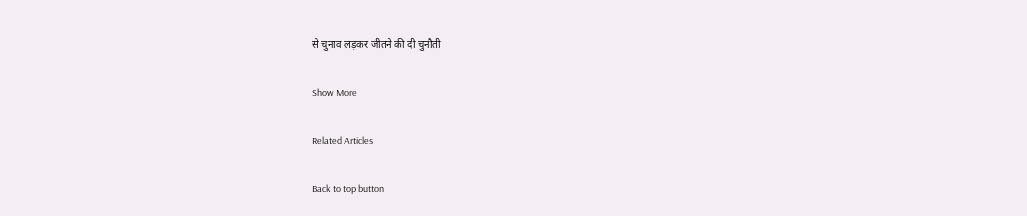से चुनाव लड़कर जीतने की दी चुनौती

Show More

Related Articles

Back to top button